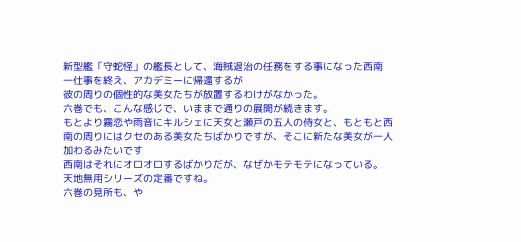新型艦「守蛇怪」の艦長として、海賊退治の任務をする事になった西南
一仕事を終え、アカデミーに帰還するが
彼の周りの個性的な美女たちが放置するわけがなかった。
六巻でも、こんな感じで、いままで通りの展開が続きます。
もとより霧恋や雨音にキルシェに天女と瀬戸の五人の侍女と、もともと西南の周りにはクセのある美女たちばかりですが、そこに新たな美女が一人加わるみたいです
西南はそれにオロオロするばかりだが、なぜかモテモテになっている。
天地無用シリーズの定番ですね。
六巻の見所も、や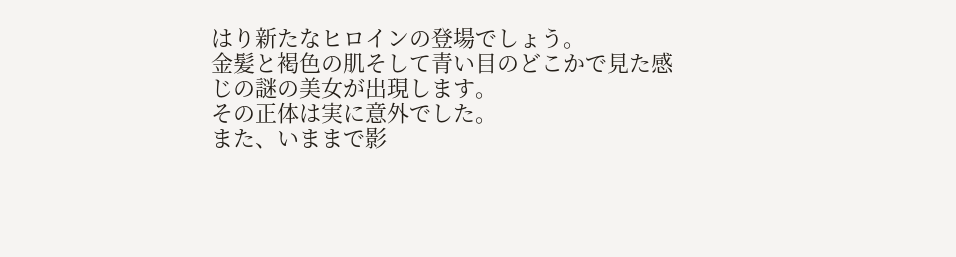はり新たなヒロインの登場でしょう。
金髪と褐色の肌そして青い目のどこかで見た感じの謎の美女が出現します。
その正体は実に意外でした。
また、いままで影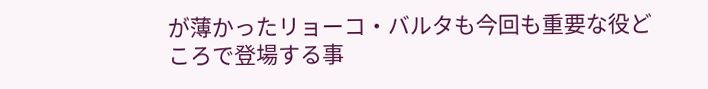が薄かったリョーコ・バルタも今回も重要な役どころで登場する事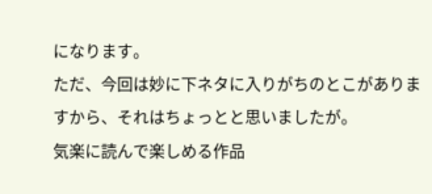になります。
ただ、今回は妙に下ネタに入りがちのとこがありますから、それはちょっとと思いましたが。
気楽に読んで楽しめる作品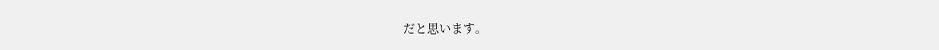だと思います。